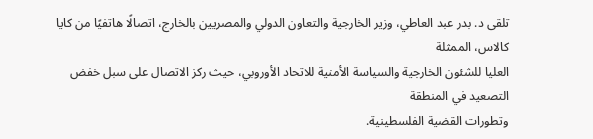تلقى د. بدر عبد العاطي، وزير الخارجية والتعاون الدولي والمصريين بالخارج، اتصالًا هاتفيًا من كايا كالاس، الممثلة
العليا للشئون الخارجية والسياسة الأمنية للاتحاد الأوروبي، حيث ركز الاتصال على سبل خفض التصعيد في المنطقة
وتطورات القضية الفلسطينية.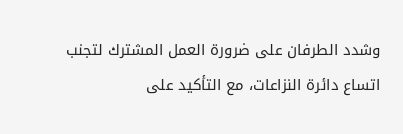وشدد الطرفان على ضرورة العمل المشترك لتجنب اتساع دائرة النزاعات، مع التأكيد على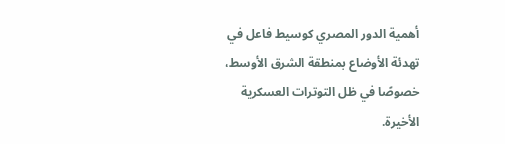أهمية الدور المصري كوسيط فاعل في
تهدئة الأوضاع بمنطقة الشرق الأوسط، خصوصًا في ظل التوترات العسكرية الأخيرة.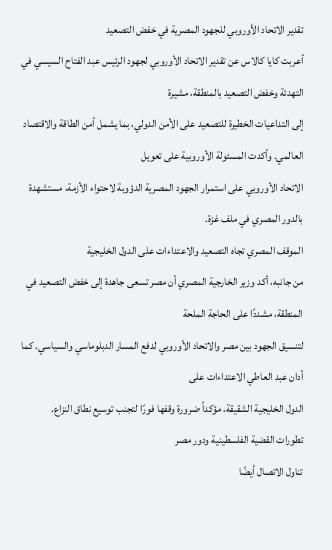تقدير الاتحاد الأوروبي للجهود المصرية في خفض التصعيد
أعربت كايا كالاس عن تقدير الاتحاد الأوروبي لجهود الرئيس عبد الفتاح السيسي في التهدئة وخفض التصعيد بالمنطقة، مشيرة
إلى التداعيات الخطيرة للتصعيد على الأمن الدولي، بما يشمل أمن الطاقة والاقتصاد العالمي. وأكدت المسئولة الأوروبية على تعويل
الاتحاد الأوروبي على استمرار الجهود المصرية الدؤوبة لاحتواء الأزمة، مستشهدة بالدور المصري في ملف غزة.
الموقف المصري تجاه التصعيد والاعتداءات على الدول الخليجية
من جانبه، أكد وزير الخارجية المصري أن مصر تسعى جاهدة إلى خفض التصعيد في المنطقة، مشددًا على الحاجة الملحة
لتنسيق الجهود بين مصر والاتحاد الأوروبي لدفع المسار الدبلوماسي والسياسي. كما أدان عبد العاطي الاعتداءات على
الدول الخليجية الشقيقة، مؤكداً ضرورة وقفها فورًا لتجنب توسيع نطاق النزاع.
تطورات القضية الفلسطينية ودور مصر
تناول الاتصال أيضًا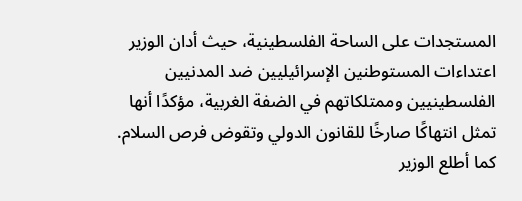المستجدات على الساحة الفلسطينية، حيث أدان الوزير اعتداءات المستوطنين الإسرائيليين ضد المدنيين
الفلسطينيين وممتلكاتهم في الضفة الغربية، مؤكدًا أنها تمثل انتهاكًا صارخًا للقانون الدولي وتقوض فرص السلام.
كما أطلع الوزير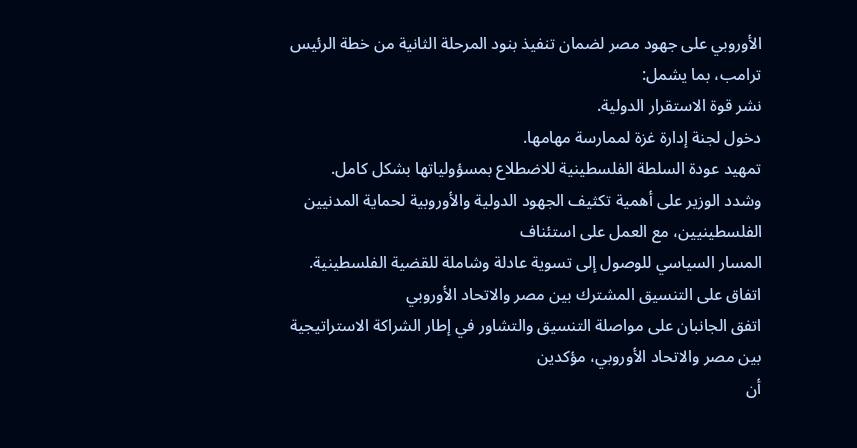الأوروبي على جهود مصر لضمان تنفيذ بنود المرحلة الثانية من خطة الرئيس ترامب، بما يشمل:
نشر قوة الاستقرار الدولية.
دخول لجنة إدارة غزة لممارسة مهامها.
تمهيد عودة السلطة الفلسطينية للاضطلاع بمسؤولياتها بشكل كامل.
وشدد الوزير على أهمية تكثيف الجهود الدولية والأوروبية لحماية المدنيين الفلسطينيين، مع العمل على استئناف
المسار السياسي للوصول إلى تسوية عادلة وشاملة للقضية الفلسطينية.
اتفاق على التنسيق المشترك بين مصر والاتحاد الأوروبي
اتفق الجانبان على مواصلة التنسيق والتشاور في إطار الشراكة الاستراتيجية بين مصر والاتحاد الأوروبي، مؤكدين
أن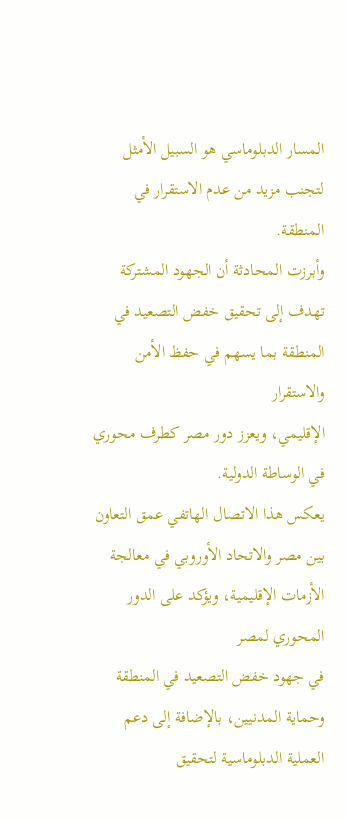المسار الدبلوماسي هو السبيل الأمثل لتجنب مزيد من عدم الاستقرار في المنطقة.
وأبرزت المحادثة أن الجهود المشتركة تهدف إلى تحقيق خفض التصعيد في المنطقة بما يسهم في حفظ الأمن والاستقرار
الإقليمي، ويعزز دور مصر كطرف محوري في الوساطة الدولية.
يعكس هذا الاتصال الهاتفي عمق التعاون بين مصر والاتحاد الأوروبي في معالجة الأزمات الإقليمية، ويؤكد على الدور المحوري لمصر
في جهود خفض التصعيد في المنطقة وحماية المدنيين، بالإضافة إلى دعم العملية الدبلوماسية لتحقيق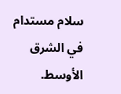سلام مستدام في الشرق الأوسط.